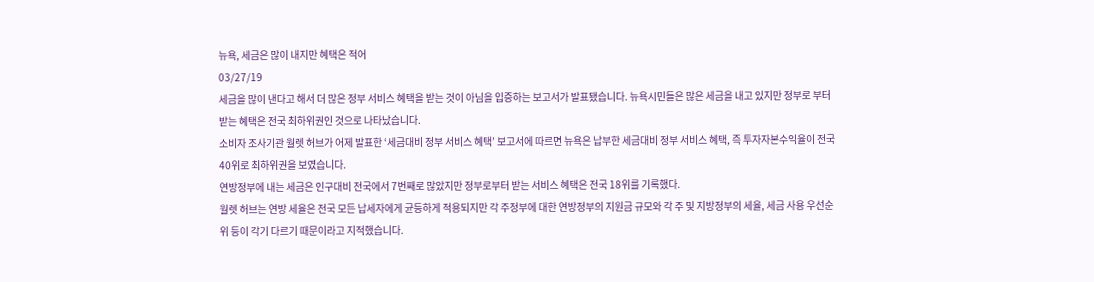뉴욕, 세금은 많이 내지만 혜택은 적어
03/27/19
세금을 많이 낸다고 해서 더 많은 정부 서비스 혜택을 받는 것이 아님을 입증하는 보고서가 발표됐습니다. 뉴욕시민들은 많은 세금을 내고 있지만 정부로 부터 받는 혜택은 전국 최하위권인 것으로 나타났습니다.
소비자 조사기관 월렛 허브가 어제 발표한 ‘세금대비 정부 서비스 혜택’ 보고서에 따르면 뉴욕은 납부한 세금대비 정부 서비스 혜택, 즉 투자자본수익율이 전국 40위로 최하위권을 보였습니다.
연방정부에 내는 세금은 인구대비 전국에서 7번째로 많았지만 정부로부터 받는 서비스 혜택은 전국 18위를 기록했다.
월렛 허브는 연방 세율은 전국 모든 납세자에게 균등하게 적용되지만 각 주정부에 대한 연방정부의 지원금 규모와 각 주 및 지방정부의 세율, 세금 사용 우선순위 등이 각기 다르기 때문이라고 지적했습니다.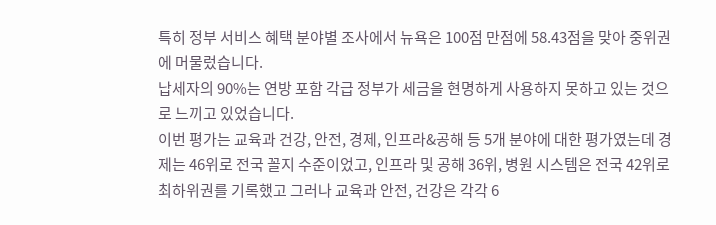특히 정부 서비스 혜택 분야별 조사에서 뉴욕은 100점 만점에 58.43점을 맞아 중위권에 머물렀습니다.
납세자의 90%는 연방 포함 각급 정부가 세금을 현명하게 사용하지 못하고 있는 것으로 느끼고 있었습니다.
이번 평가는 교육과 건강, 안전, 경제, 인프라&공해 등 5개 분야에 대한 평가였는데 경제는 46위로 전국 꼴지 수준이었고, 인프라 및 공해 36위, 병원 시스템은 전국 42위로 최하위권를 기록했고 그러나 교육과 안전, 건강은 각각 6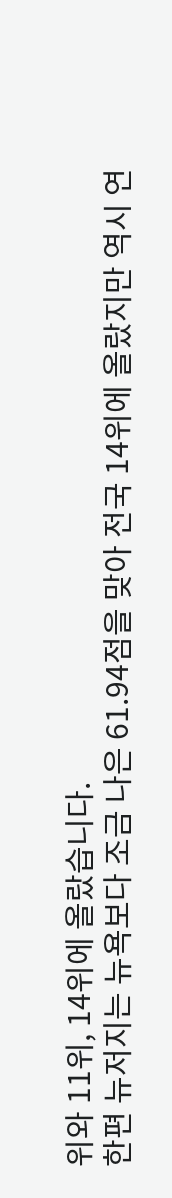위와 11위, 14위에 올랐습니다.
한편 뉴저지는 뉴욕보다 조금 나은 61.94점을 맞아 전국 14위에 올랐지만 역시 연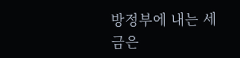방정부에 내는 세금은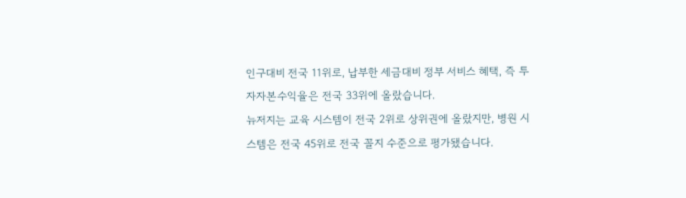인구대비 전국 11위로, 납부한 세금대비 정부 서비스 혜택, 즉 투자자본수익율은 전국 33위에 올랐습니다.
뉴저지는 교육 시스템이 전국 2위로 상위권에 올랐지만, 병원 시스템은 전국 45위로 전국 꼴지 수준으로 평가됐습니다.